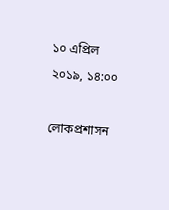১০ এপ্রিল ২০১৯, ১৪:০০

লোকপ্রশাসন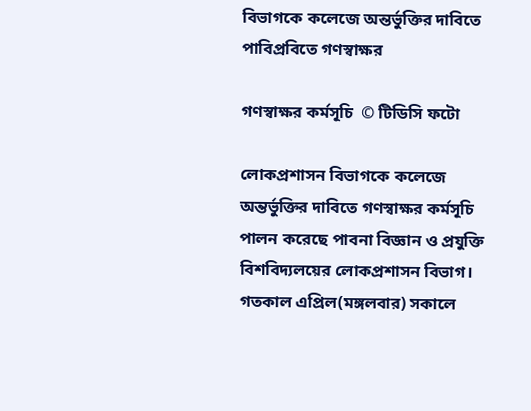বিভাগকে কলেজে অন্তর্ভুক্তির দাবিতে পাবিপ্রবিতে গণস্বাক্ষর

গণস্বাক্ষর কর্মসূচি  © টিডিসি ফটো

লোকপ্রশাসন বিভাগকে কলেজে অন্তর্ভুক্তির দাবিতে গণস্বাক্ষর কর্মসূচি পালন করেছে পাবনা বিজ্ঞান ও প্রযুক্তি বিশবিদ্যলয়ের লোকপ্রশাসন বিভাগ। গতকাল এপ্রিল(মঙ্গলবার) সকালে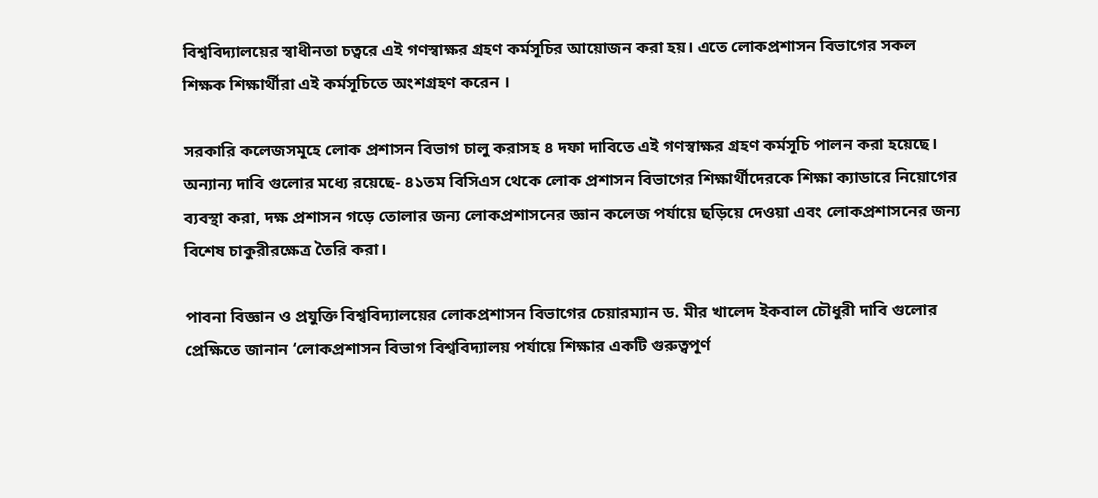বিশ্ববিদ্যালয়ের স্বাধীনতা চত্বরে এই গণস্বাক্ষর গ্রহণ কর্মসূচির আয়োজন করা হয়। এতে লোকপ্রশাসন বিভাগের সকল শিক্ষক শিক্ষার্থীরা এই কর্মসূচিতে অংশগ্রহণ করেন ।

সরকারি কলেজসমূহে লোক প্রশাসন বিভাগ চালু করাসহ ৪ দফা দাবিতে এই গণস্বাক্ষর গ্রহণ কর্মসূচি পালন করা হয়েছে। অন্যান্য দাবি গুলোর মধ্যে রয়েছে- ৪১তম বিসিএস থেকে লোক প্রশাসন বিভাগের শিক্ষার্থীদেরকে শিক্ষা ক্যাডারে নিয়োগের ব্যবস্থা করা, দক্ষ প্রশাসন গড়ে তোলার জন্য লোকপ্রশাসনের জ্ঞান কলেজ পর্যায়ে ছড়িয়ে দেওয়া এবং লোকপ্রশাসনের জন্য বিশেষ চাকুরীরক্ষেত্র তৈরি করা।

পাবনা বিজ্ঞান ও প্রযুক্তি বিশ্ববিদ্যালয়ের লোকপ্রশাসন বিভাগের চেয়ারম্যান ড. মীর খালেদ ইকবাল চৌধুরী দাবি গুলোর প্রেক্ষিতে জানান ‘লোকপ্রশাসন বিভাগ বিশ্ববিদ্যালয় পর্যায়ে শিক্ষার একটি গুরুত্বপূর্ণ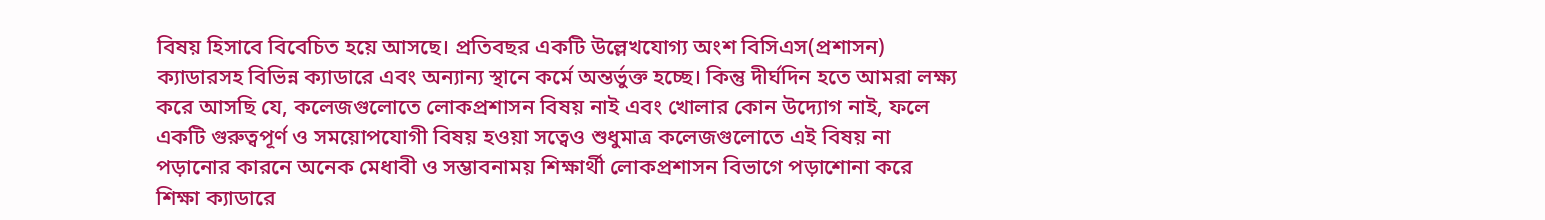বিষয় হিসাবে বিবেচিত হয়ে আসছে। প্রতিবছর একটি উল্লেখযোগ্য অংশ বিসিএস(প্রশাসন) ক্যাডারসহ বিভিন্ন ক্যাডারে এবং অন্যান্য স্থানে কর্মে অন্তর্ভুক্ত হচ্ছে। কিন্তু দীর্ঘদিন হতে আমরা লক্ষ্য করে আসছি যে, কলেজগুলোতে লোকপ্রশাসন বিষয় নাই এবং খোলার কোন উদ্যোগ নাই, ফলে একটি গুরুত্বপূর্ণ ও সময়োপযোগী বিষয় হওয়া সত্বেও শুধুমাত্র কলেজগুলোতে এই বিষয় না পড়ানোর কারনে অনেক মেধাবী ও সম্ভাবনাময় শিক্ষার্থী লোকপ্রশাসন বিভাগে পড়াশোনা করে শিক্ষা ক্যাডারে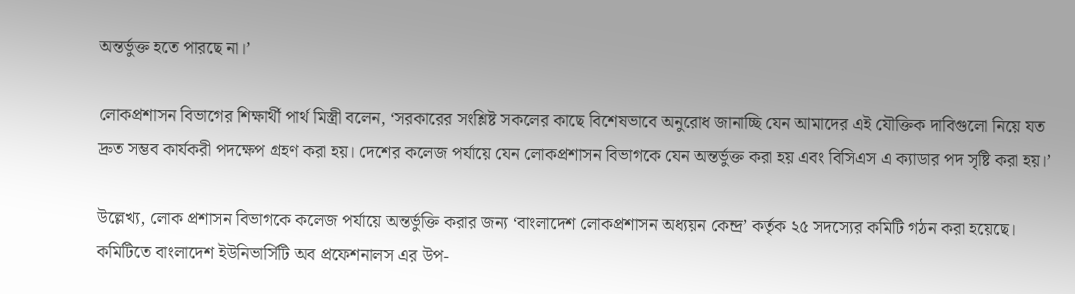অন্তর্ভুক্ত হতে পারছে না।’

লোকপ্রশাসন বিভাগের শিক্ষার্থী পার্থ মিস্ত্রী বলেন, ‘সরকারের সংশ্লিষ্ট সকলের কাছে বিশেষভাবে অনুরোধ জানাচ্ছি যেন আমাদের এই যৌক্তিক দাবিগুলো নিয়ে যত দ্রুত সম্ভব কার্যকরী পদক্ষেপ গ্রহণ করা হয়। দেশের কলেজ পর্যায়ে যেন লোকপ্রশাসন বিভাগকে যেন অন্তর্ভুক্ত করা হয় এবং বিসিএস এ ক্যাডার পদ সৃষ্টি করা হয়।’

উল্লেখ্য, লোক প্রশাসন বিভাগকে কলেজ পর্যায়ে অন্তর্ভুক্তি করার জন্য ‘বাংলাদেশ লোকপ্রশাসন অধ্যয়ন কেন্দ্র’ কর্তৃক ২৫ সদস্যের কমিটি গঠন করা হয়েছে। কমিটিতে বাংলাদেশ ইউনিভার্সিটি অব প্রফেশনালস এর উপ-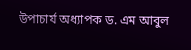উপাচার্য অধ্যাপক ড. এম আবুল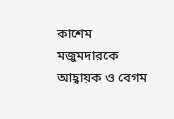কাশেম মজুমদারকে আহ্বায়ক ও বেগম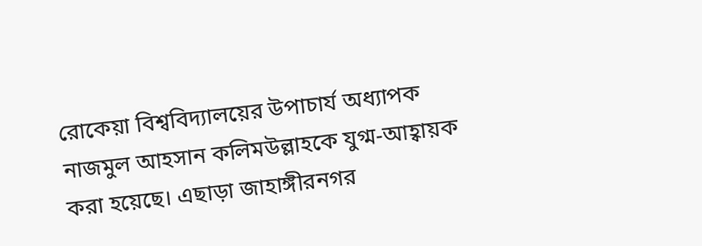রোকেয়া বিশ্ববিদ্যালয়ের উপাচার্য অধ্যাপক নাজমুল আহসান কলিমউল্লাহকে যুগ্ম-আহ্বায়ক করা হয়েছে। এছাড়া জাহাঙ্গীরনগর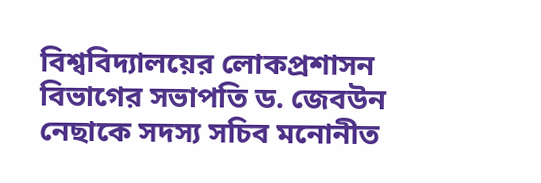বিশ্ববিদ্যালয়ের লোকপ্রশাসন বিভাগের সভাপতি ড. জেবউন নেছাকে সদস্য সচিব মনোনীত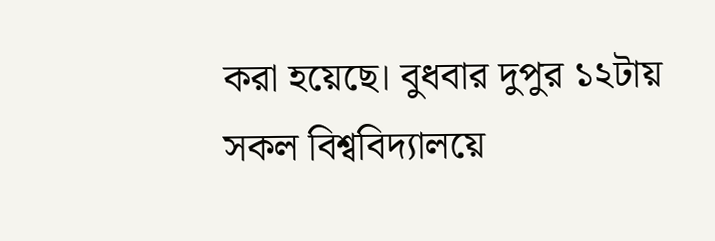করা হয়েছে। বুধবার দুপুর ১২টায় সকল বিশ্ববিদ্যালয়ে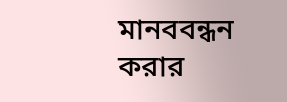মানববন্ধন করার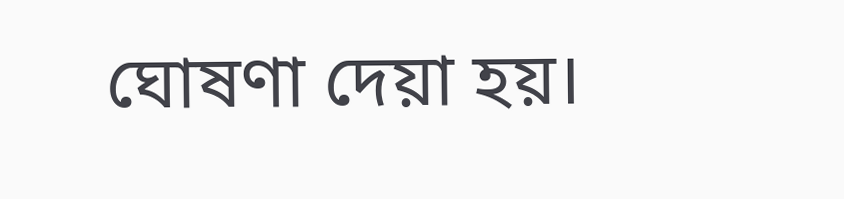ঘোষণা দেয়া হয়।